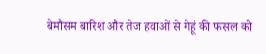बेमौसम बारिश और तेज हवाओं से गेहूं की फसल को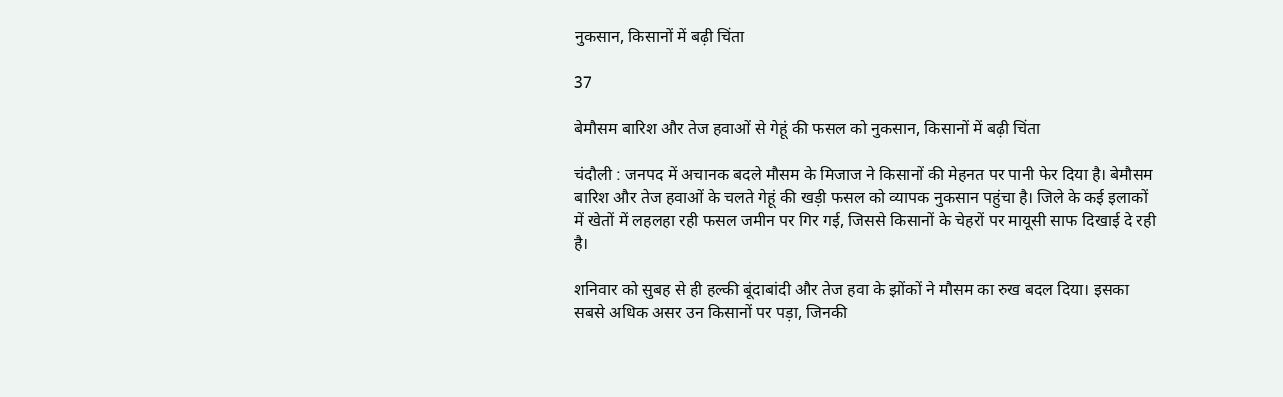नुकसान, किसानों में बढ़ी चिंता

37

बेमौसम बारिश और तेज हवाओं से गेहूं की फसल को नुकसान, किसानों में बढ़ी चिंता

चंदौली : जनपद में अचानक बदले मौसम के मिजाज ने किसानों की मेहनत पर पानी फेर दिया है। बेमौसम बारिश और तेज हवाओं के चलते गेहूं की खड़ी फसल को व्यापक नुकसान पहुंचा है। जिले के कई इलाकों में खेतों में लहलहा रही फसल जमीन पर गिर गई, जिससे किसानों के चेहरों पर मायूसी साफ दिखाई दे रही है।

शनिवार को सुबह से ही हल्की बूंदाबांदी और तेज हवा के झोंकों ने मौसम का रुख बदल दिया। इसका सबसे अधिक असर उन किसानों पर पड़ा, जिनकी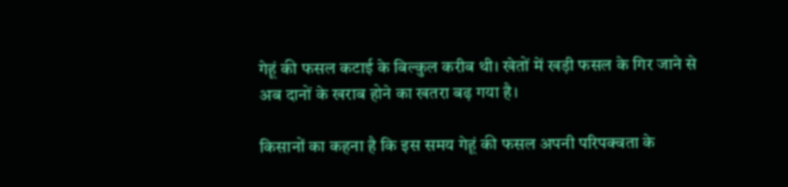गेहूं की फसल कटाई के बिल्कुल करीब थी। खेतों में खड़ी फसल के गिर जाने से अब दानों के खराब होने का खतरा बढ़ गया है।

किसानों का कहना है कि इस समय गेहूं की फसल अपनी परिपक्वता के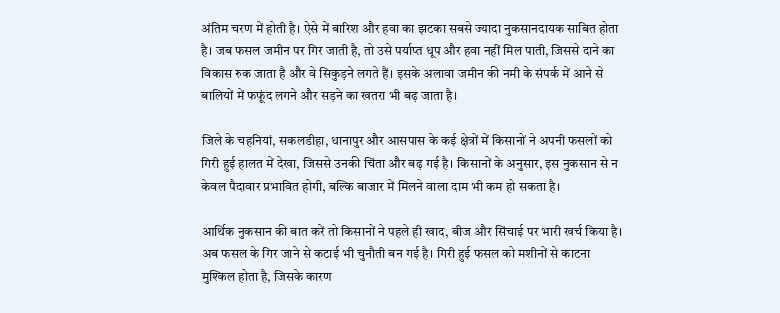अंतिम चरण में होती है। ऐसे में बारिश और हवा का झटका सबसे ज्यादा नुकसानदायक साबित होता है। जब फसल जमीन पर गिर जाती है, तो उसे पर्याप्त धूप और हवा नहीं मिल पाती, जिससे दाने का विकास रुक जाता है और वे सिकुड़ने लगते हैं। इसके अलावा जमीन की नमी के संपर्क में आने से बालियों में फफूंद लगने और सड़ने का खतरा भी बढ़ जाता है।

जिले के चहनियां, सकलडीहा, धानापुर और आसपास के कई क्षेत्रों में किसानों ने अपनी फसलों को गिरी हुई हालत में देखा, जिससे उनकी चिंता और बढ़ गई है। किसानों के अनुसार, इस नुकसान से न केवल पैदावार प्रभावित होगी, बल्कि बाजार में मिलने वाला दाम भी कम हो सकता है।

आर्थिक नुकसान की बात करें तो किसानों ने पहले ही खाद, बीज और सिंचाई पर भारी खर्च किया है। अब फसल के गिर जाने से कटाई भी चुनौती बन गई है। गिरी हुई फसल को मशीनों से काटना मुश्किल होता है, जिसके कारण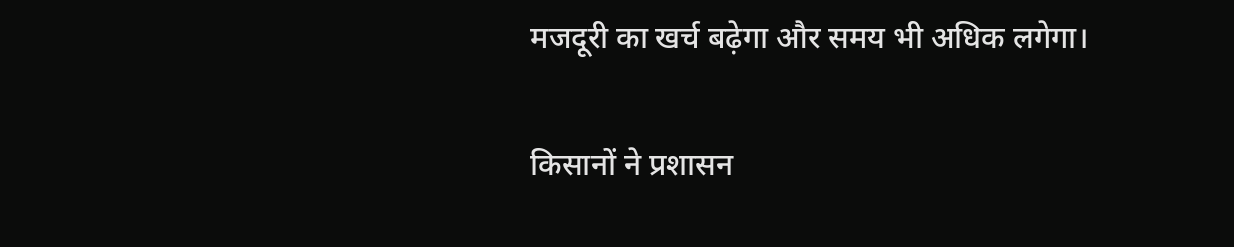मजदूरी का खर्च बढ़ेगा और समय भी अधिक लगेगा।

किसानों ने प्रशासन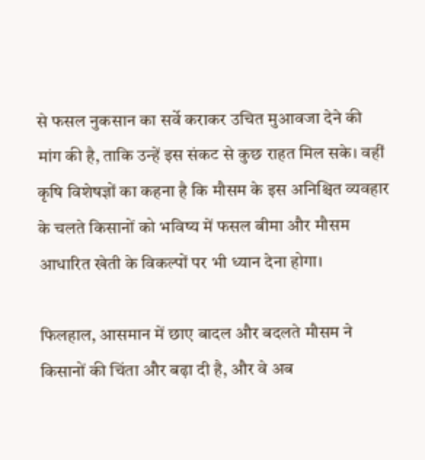से फसल नुकसान का सर्वे कराकर उचित मुआवजा देने की मांग की है, ताकि उन्हें इस संकट से कुछ राहत मिल सके। वहीं कृषि विशेषज्ञों का कहना है कि मौसम के इस अनिश्चित व्यवहार के चलते किसानों को भविष्य में फसल बीमा और मौसम आधारित खेती के विकल्पों पर भी ध्यान देना होगा।

फिलहाल, आसमान में छाए बादल और बदलते मौसम ने किसानों की चिंता और बढ़ा दी है, और वे अब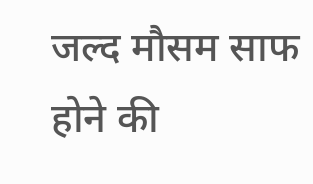जल्द मौसम साफ होने की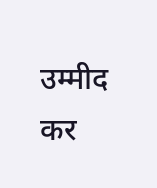उम्मीद कर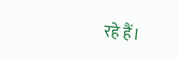रहे हैं।